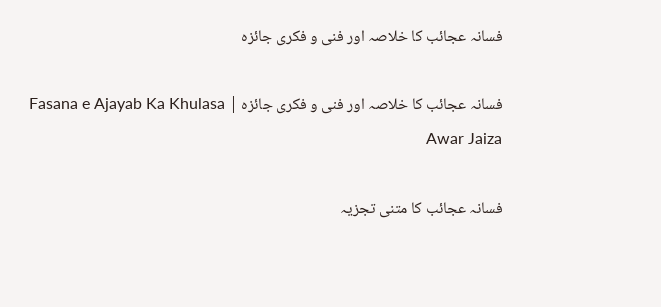فسانہ عجائب کا خلاصہ اور فنی و فکری جائزہ

فسانہ عجائب کا خلاصہ اور فنی و فکری جائزہ | Fasana e Ajayab Ka Khulasa Awar Jaiza

فسانہ عجائب کا متنی تجزیہ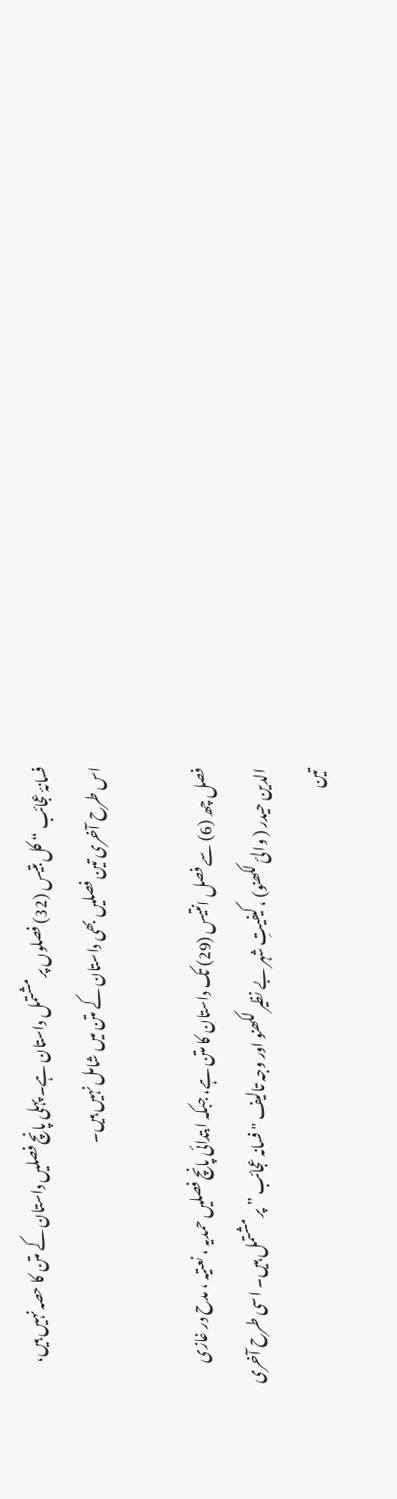فسانۂ عجائب “ کل بتیس (32) فصلوں پر مشتمل داستان ہے۔ پہلی پانچ فصلیں داستان کے متن کا حصہ نہیں ہیں، اس طرح آخری تین فصلیں بھی داستان کے متن میں شامل نہیں ہیں۔

فصل چھ (6) سے فصل انتیس (29) تک داستان کا متن ہے، جبکہ ابتدائی پانچ فصلیں حمدیہ ، نعتیہ ، مدح در غازی الدین حیدر ( والیٔ لکھنو) ، کیفیتِ شہر بے نظیر لکھنو اور وجہ تالیف "فسانہ عجائب ” پر مشتمل ہیں۔ اسی طرح آخری تین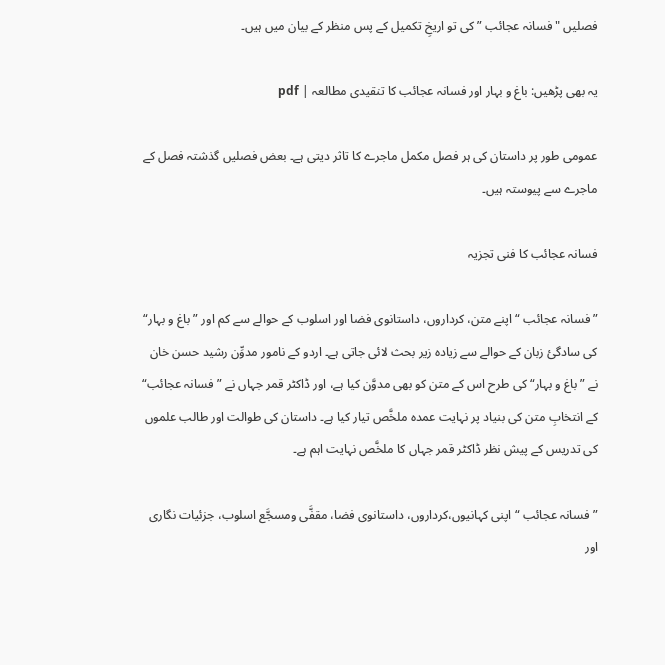فصلیں "فسانہ عجائب ” کی تو اریخِ تكمیل کے پس منظر كے بیان میں ہیں۔

یہ بھی پڑھیں: باغ و بہار اور فسانہ عجائب کا تنقیدی مطالعہ | pdf

عمومی طور پر داستان کی ہر فصل مکمل ماجرے کا تاثر دیتی ہے۔ بعض فصلیں گذشتہ فصل کے ماجرے سے پیوستہ ہیں۔

فسانہ عجائب کا فنی تجزیہ

”فسانہ عجائب “ اپنے متن، کرداروں، داستانوی فضا اور اسلوب کے حوالے سے کم اور ” باغ و بہار“ کی سادگیٔ زبان کے حوالے سے زیادہ زیر بحث لائی جاتی ہے۔ اردو کے نامور مدوِّن رشید حسن خان نے ”باغ و بہار“ کی طرح اس كے متن کو بھی مدوَّن کیا ہے، اور ڈاکٹر قمر جہاں نے ”فسانہ عجائب“ کے انتخابِ متن کی بنیاد پر نہایت عمدہ ملخَّص تیار کیا ہے۔ داستان کی طوالت اور طالب علموں کی تدریس کے پیش نظر ڈاکٹر قمر جہاں کا ملخَّص نہایت اہم ہے۔

” فسانہ عجائب “ اپنی کہانیوں،کرداروں، داستانوی فضا، مقفَّى ومسجَّع اسلوب، جزئیات نگاری اور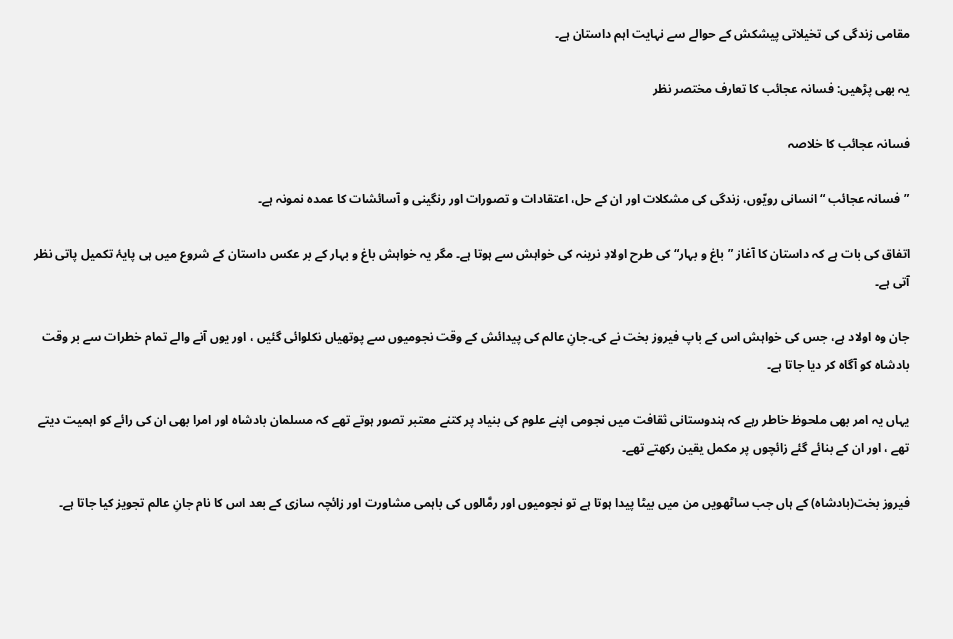مقامی زندگی کی تخیلاتی پیشکش کے حوالے سے نہایت اہم داستان ہے۔

یہ بھی پڑھیں: فسانہ عجائب کا تعارف مختصر نظر

فسانہ عجائب کا خلاصہ

”فسانہ عجائب “ انسانی رویّوں، زندگی کی مشکلات اور ان کے حل، اعتقادات و تصورات اور رنگینی و آسائشات کا عمدہ نمونہ ہے۔

اتفاق کی بات ہے کہ داستان کا آغاز ”باغ و بہار“ کی طرح اولادِ نرینہ کی خواہش سے ہوتا ہے۔ مگر یہ خواہش باغ و بہار کے بر عکس داستان کے شروع میں ہی پایۂ تکمیل پاتی نظر آتی ہے۔

جان وہ اولاد ہے، جس کی خواہش اس کے باپ فیروز بخت نے کی۔جانِ عالم کی پیدائش کے وقت نجومیوں سے پوتھیاں نکلوائی گئیں ، اور یوں آنے والے تمام خطرات سے بر وقت بادشاہ کو آگاہ کر دیا جاتا ہے۔

یہاں یہ امر بھی ملحوظ خاطر رہے کہ ہندوستانی ثقافت میں نجومی اپنے علوم کی بنیاد پر کتنے معتبر تصور ہوتے تھے کہ مسلمان بادشاہ اور امرا بھی ان کی رائے کو اہمیت دیتے تھے ، اور ان کے بنائے گئے زائچوں پر مکمل یقین رکھتے تھے۔

فیروز بخت(بادشاہ) کے ہاں جب ساٹھویں من میں بیٹا پیدا ہوتا ہے تو نجومیوں اور رمَّالوں کی باہمی مشاورت اور زائچہ سازی کے بعد اس کا نام جانِ عالم تجویز کیا جاتا ہے۔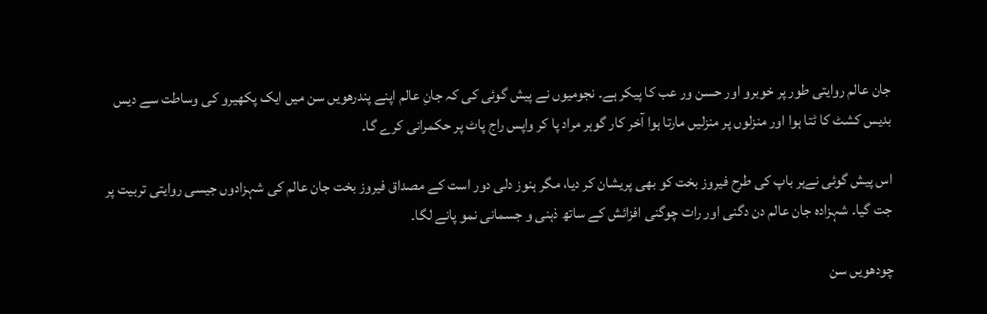جان عالم روایتی طور پر خوبرو اور حسن ور عب کا پیكر ہے۔ نجومیوں نے پیش گوئی كی كہ جانِ عالم اپنے پندرھویں سن میں ایک پکھیرو کی وساطت سے دیس بدیس کشٹ کا ٹتا ہوا اور منزلوں پر منزلیں مارتا ہوا آخر کار گوہر مراد پا کر واپس راج پاٹ پر حکمرانی کرے گا۔

اس پیش گوئی نےہر باپ کی طرح فیروز بخت کو بھی پریشان کر دیا، مگر ہنوز دلی دور است کے مصداق فیروز بخت جان عالم کی شہزادوں جیسی روایتی تربیت پر جت گیا۔ شہزادہ جان عالم دن دگنی اور رات چوگنی افزائش کے ساتھ ذہنی و جسمانی نمو پانے لگا۔

چودھویں سن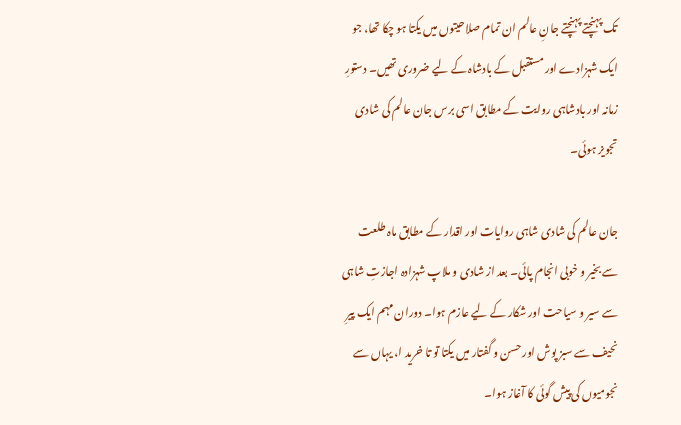تک پہنچتے پہنچتے جانِ عالم ان تمام صلاحیتوں میں یکتا ہو چکا تھا، جو ایک شہزادے اور مستقبل کے بادشاہ کے لیے ضروری تھیں۔ دستورِ زمانہ اور بادشاہی روایت کے مطابق اسی برس جان عالم کی شادی تجویز ہوئی۔

جان عالم کی شادی شاہی روایات اور اقدار کے مطابق ماہ طلعت سے بخیر و خوبی انجام پائی۔ بعد از شادی و ملاپ شہزادہ اجازتِ شاہی سے سیر و سیاحت اور شکار کے لیے عازم ہوا۔ دوران مہم ایک پیرِ نحیف سے سبز پوش اور حسن و گفتار میں یکتا تو تا خرید ا، یہاں سے نجومیوں کی پیش گوئی کا آغاز ہوا۔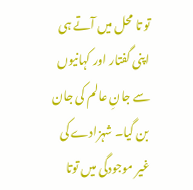تو تا محل میں آتے ہی اپنی گفتار اور کہانیوں سے جانِ عالم کی جان بن گیا۔ شہزادے کی غیر موجودگی میں توتا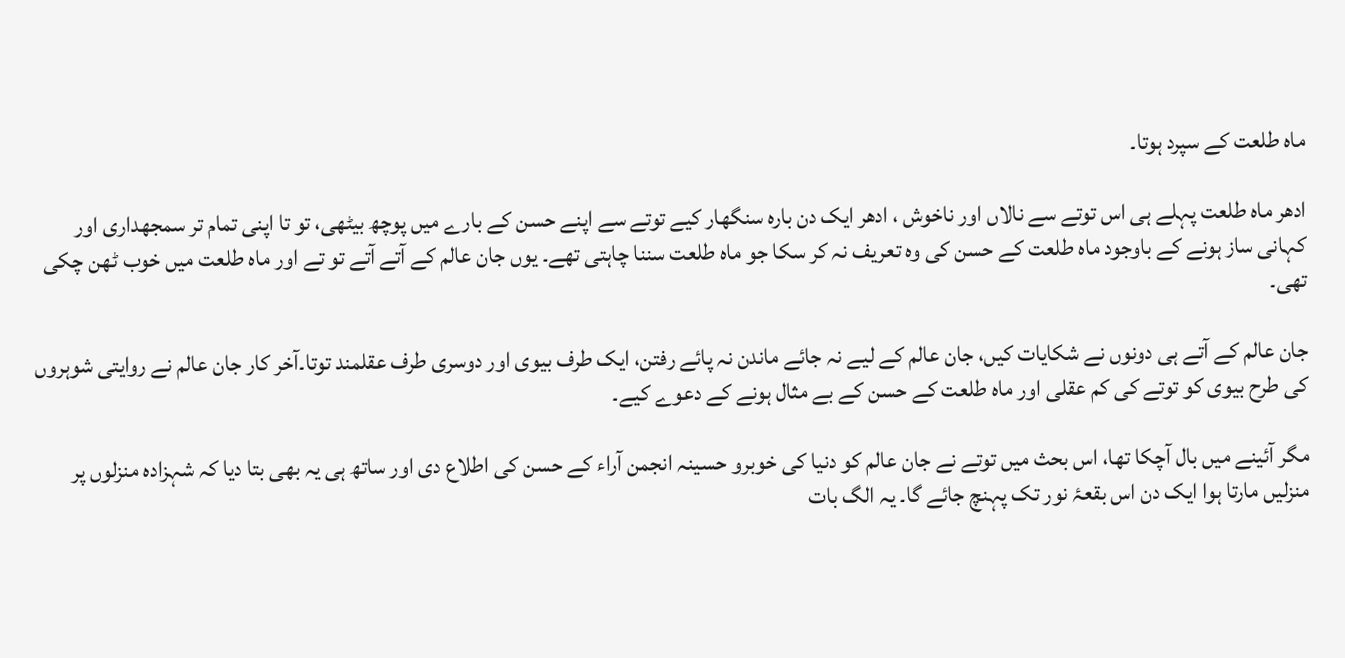ماہ طلعت کے سپرد ہوتا۔

ادھر ماہ طلعت پہلے ہی اس توتے سے نالاں اور ناخوش ، ادھر ایک دن بارہ سنگھار کیے توتے سے اپنے حسن کے بارے میں پوچھ بیٹھی، تو تا اپنی تمام تر سمجھداری اور کہانی ساز ہونے کے باوجود ماہ طلعت کے حسن کی وہ تعریف نہ کر سکا جو ماہ طلعت سننا چاہتی تھے۔ یوں جان عالم کے آتے آتے تو تے اور ماہ طلعت میں خوب ٹھن چکی تھی۔

جان عالم کے آتے ہی دونوں نے شکایات کیں، جان عالم کے لیے نہ جائے ماندن نہ پائے رفتن، ایک طرف بیوی اور دوسری طرف عقلمند توتا۔آخر کار جان عالم نے روایتی شوہروں کی طرح بیوی کو توتے کی کم عقلی اور ماہ طلعت کے حسن کے بے مثال ہونے کے دعوے کیے۔

مگر آئینے میں بال آچکا تھا، اس بحث میں توتے نے جان عالم کو دنیا کی خوبرو حسینہ انجمن آراء کے حسن کی اطلاع دی اور ساتھ ہی یہ بھی بتا دیا کہ شہزادہ منزلوں پر منزلیں مارتا ہوا ایک دن اس بقعۂ نور تک پہنچ جائے گا۔ یہ الگ بات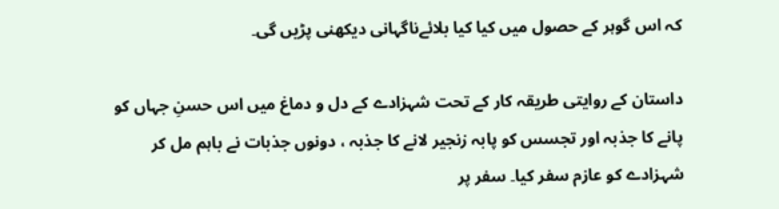کہ اس گوہر کے حصول میں کیا کیا بلائےناگہانی دیکھنی پڑیں گی۔

داستان کے روایتی طریقہ کار کے تحت شہزادے کے دل و دماغ میں اس حسنِ جہاں کو پانے کا جذبہ اور تجسس کو پابہ زنجیر لانے کا جذبہ ، دونوں جذبات نے باہم مل کر شہزادے کو عازم سفر کیا۔ سفر پر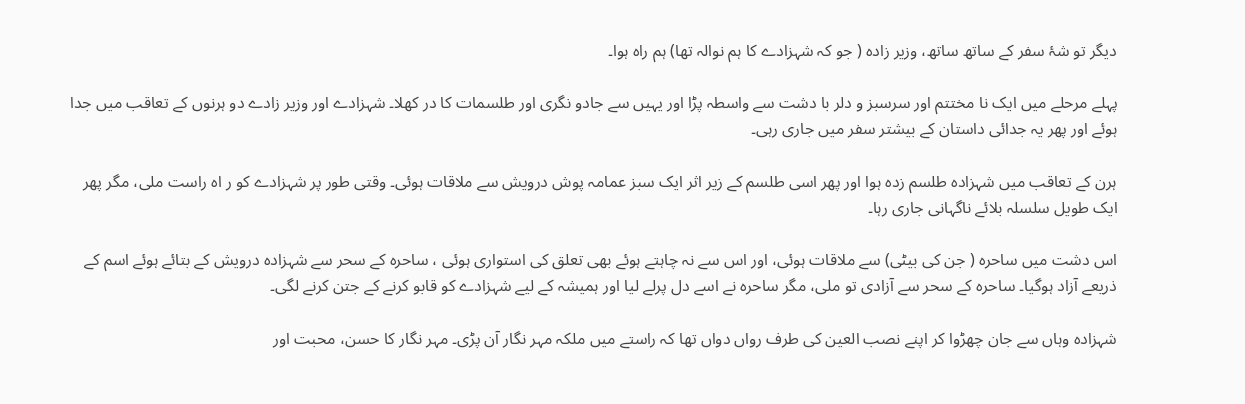دیگر تو شۂ سفر کے ساتھ ساتھ، وزیر زادہ ( جو کہ شہزادے کا ہم نوالہ تھا) ہم راہ ہوا۔

پہلے مرحلے میں ایک نا مختتم اور سرسبز و دلر با دشت سے واسطہ پڑا اور یہیں سے جادو نگری اور طلسمات کا در کھلا۔ شہزادے اور وزیر زادے دو ہرنوں کے تعاقب میں جدا ہوئے اور پھر یہ جدائی داستان کے بیشتر سفر میں جاری رہی۔

ہرن کے تعاقب میں شہزادہ طلسم زدہ ہوا اور پھر اسی طلسم کے زیر اثر ایک سبز عمامہ پوش درویش سے ملاقات ہوئی۔ وقتی طور پر شہزادے کو ر اہ راست ملی، مگر پھر ایک طویل سلسلہ بلائے ناگہانی جاری رہا۔

اس دشت میں ساحرہ ( جن کی بیٹی) سے ملاقات ہوئی، اور اس سے نہ چاہتے ہوئے بھی تعلق کی استواری ہوئی ، ساحرہ کے سحر سے شہزادہ درویش کے بتائے ہوئے اسم كے ذریعے آزاد ہوگیا۔ ساحرہ کے سحر سے آزادی تو ملی، مگر ساحرہ نے اسے دل پرلے لیا اور ہمیشہ کے لیے شہزادے کو قابو کرنے کے جتن کرنے لگی۔

شہزادہ وہاں سے جان چھڑوا کر اپنے نصب العین کی طرف رواں دواں تھا کہ راستے میں ملکہ مہر نگار آن پڑی۔ مہر نگار کا حسن، محبت اور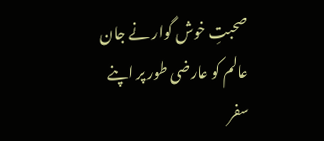صحبتِ خوش گوار نے جان عالم کو عارضی طور پر اپنے سفر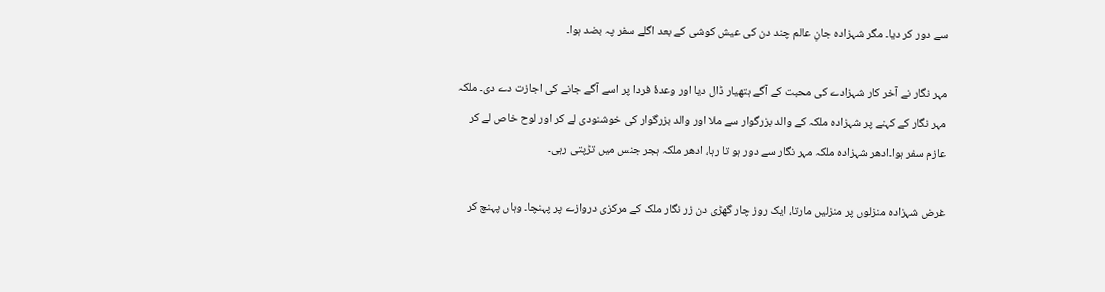سے دور کر دیا۔ مگر شہزادہ جانِ عالم چند دن کی عیش کوشی کے بعد اگلے سفر پہ بضد ہوا۔

مہر نگار نے آخر کار شہزادے کی محبت کے آگے ہتھیار ڈال دیا اور وعدۂ فردا پر اسے آگے جانے کی اجازت دے دی۔ ملکہ مہر نگار کے کہنے پر شہزادہ ملکہ کے والد بزرگوار سے ملا اور والد بزرگوار کی خوشنودی لے کر اور لوح خاص لے کر عازم سفر ہوا۔ادھر شہزادہ ملکہ مہر نگار سے دور ہو تا رہا، ادھر ملکہ ہجر جنس میں تڑپتی رہی۔

غرض شہزادہ منزلوں پر منزلیں مارتا، ایک روز چار گھڑی دن زر نگار ملک کے مرکزی دروازے پر پہنچا۔ وہاں پہنچ کر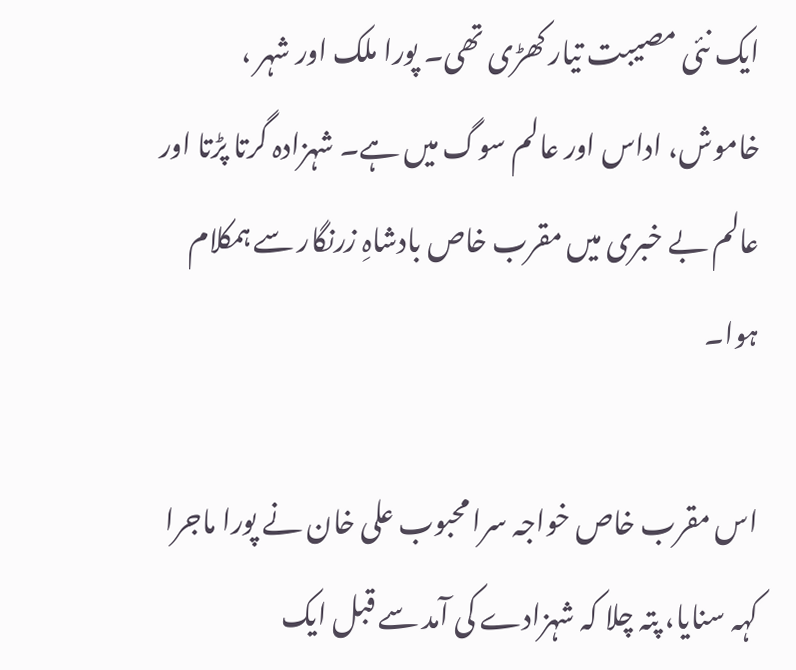ایک نئی مصیبت تیار کھڑی تھی۔ پورا ملک اور شہر ، خاموش، اداس اور عالم سوگ میں ہے۔ شہزادہ گرتا پڑتا اور عالم بے خبری میں مقرب خاص بادشاہِ زرنگار سے ہمکلام ہوا۔

اس مقرب خاص خواجہ سرا محبوب علی خان نے پورا ماجرا کہہ سنایا، پتہ چلا کہ شہزادے کی آمد سے قبل ایک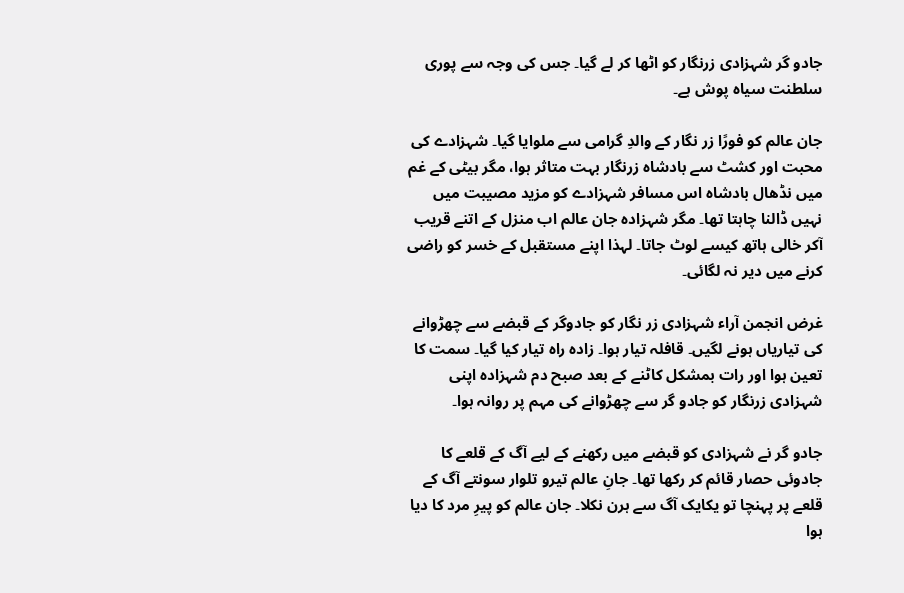جادو گر شہزادی زرنگار کو اٹھا کر لے گیا۔ جس کی وجہ سے پوری سلطنت سیاہ پوش ہے۔

جان عالم کو فورًا زر نگار کے والدِ گرامی سے ملوایا گیا۔ شہزادے کی محبت اور کشٹ سے بادشاہ زرنگار بہت متاثر ہوا، مگر بیٹی کے غم میں نڈھال بادشاہ اس مسافر شہزادے کو مزید مصیبت میں نہیں ڈالنا چاہتا تھا۔ مگر شہزادہ جان عالم اب منزل کے اتنے قریب آکر خالی ہاتھ کیسے لوٹ جاتا۔ لہذا اپنے مستقبل کے خسر کو راضی کرنے میں دیر نہ لگائی۔

غرض انجمن آراء شہزادی زر نگار کو جادوگر کے قبضے سے چھڑوانے کی تیاریاں ہونے لگیں۔ قافلہ تیار ہوا۔ زادہ راہ تیار کیا گیا۔ سمت کا تعین ہوا اور رات بمشکل کاٹنے کے بعد صبح دم شہزادہ اپنی شہزادی زرنگار کو جادو گر سے چھڑوانے کی مہم پر روانہ ہوا۔

جادو گر نے شہزادی کو قبضے میں رکھنے کے لیے آگ کے قلعے کا جادوئی حصار قائم کر رکھا تھا۔ جانِ عالم تیرو تلوار سونتے آگ کے قلعے پر پہنچا تو یکایک آگ سے ہرن نکلا۔ جان عالم کو پیرِ مرد کا دیا ہوا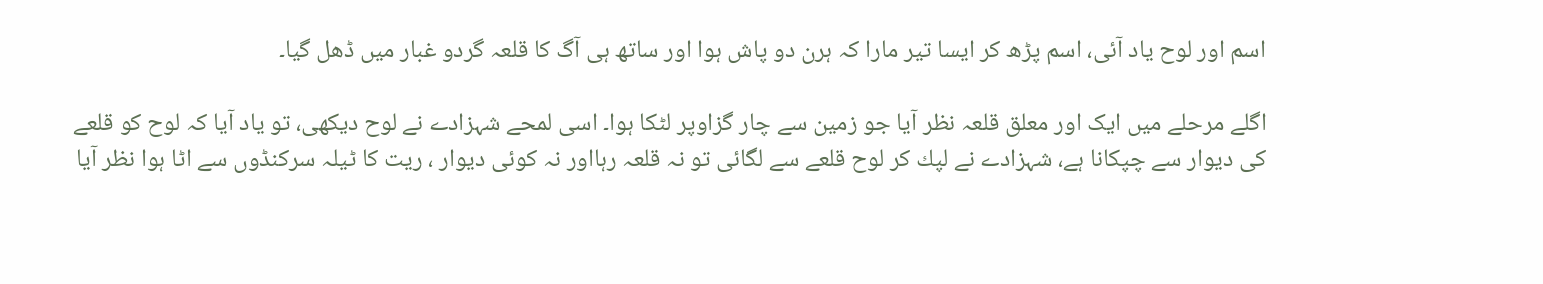اسم اور لوح یاد آئی، اسم پڑھ کر ایسا تیر مارا کہ ہرن دو پاش ہوا اور ساتھ ہی آگ کا قلعہ گردو غبار میں ڈھل گیا۔

اگلے مرحلے میں ایک اور معلق قلعہ نظر آیا جو زمین سے چار گزاوپر لٹکا ہوا۔ اسی لمحے شہزادے نے لوح دیکھی، تو یاد آیا کہ لوح کو قلعے کی دیوار سے چپکانا ہے، شہزادے نے لپك کر لوح قلعے سے لگائی تو نہ قلعہ رہااور نہ کوئی دیوار ، ریت کا ٹیلہ سرکنڈوں سے اٹا ہوا نظر آیا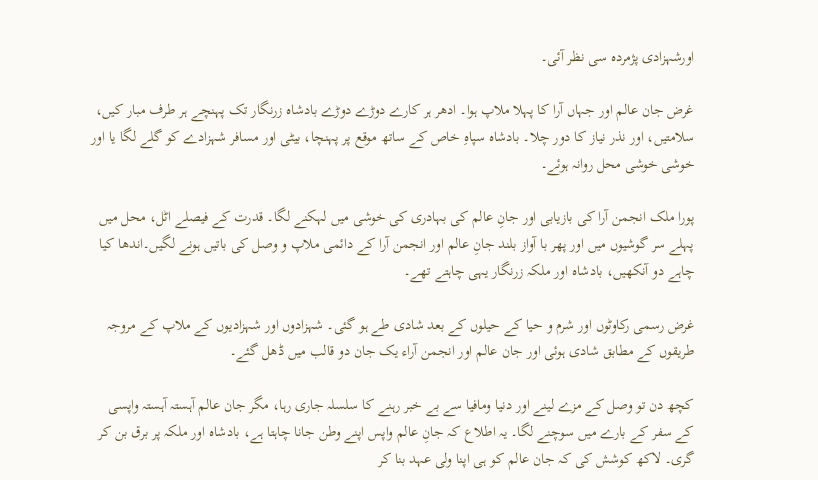اورشہزادی پژمردہ سی نظر آئی۔

غرض جان عالم اور جہاں آرا کا پہلا ملاپ ہوا۔ ادھر ہر کارے دوڑے دوڑے بادشاہ زرنگار تک پہنچے ہر طرف مبار کیں، سلامتیں، اور نذر نیاز کا دور چلا۔ بادشاہ سپاہِ خاص کے ساتھ موقع پر پہنچا، بیٹی اور مسافر شہزادے کو گلے لگا یا اور خوشی خوشی محل روانہ ہوئے۔

پورا ملک انجمن آرا کی بازیابی اور جانِ عالم کی بہادری کی خوشی میں لہکنے لگا۔ قدرت کے فیصلے اٹل، محل میں پہلے سر گوشیوں میں اور پھر با آواز بلند جانِ عالم اور انجمن آرا کے دائمی ملاپ و وصل کی باتیں ہونے لگیں۔اندھا کیا چاہے دو آنکھیں، بادشاہ اور ملکہ زرنگار یہی چاہتے تھے۔

غرض رسمی رکاوٹوں اور شرم و حیا کے حیلوں کے بعد شادی طے ہو گئی۔ شہزادوں اور شہزادیوں کے ملاپ کے مروجہ طریقوں کے مطابق شادی ہوئی اور جان عالم اور انجمن آراء یک جان دو قالب میں ڈھل گئے۔

کچھ دن تو وصل کے مزے لینے اور دنیا ومافیا سے بے خبر رہنے کا سلسلہ جاری رہا، مگر جان عالم آہستہ آہستہ واپسی کے سفر کے بارے میں سوچنے لگا۔ یہ اطلاع کہ جانِ عالم واپس اپنے وطن جانا چاہتا ہے، بادشاہ اور ملکہ پر برق بن کر گری۔ لاکھ کوشش کی کہ جان عالم کو ہی اپنا ولی عہد بنا کر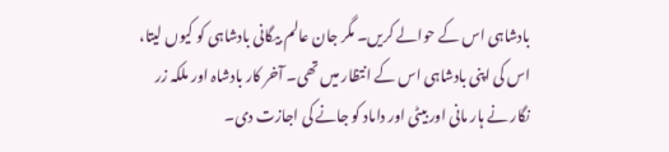بادشاہی اس کے حوالے کریں۔ مگر جان عالم بیگانی بادشاہی کو کیوں لیتا، اس کی اپنی بادشاہی اس کے انتظار میں تھی۔ آخر کار بادشاہ اور ملکہ زر نگار نے ہار مانی اور بیٹی اور داماد کو جانے کی اجازت دی۔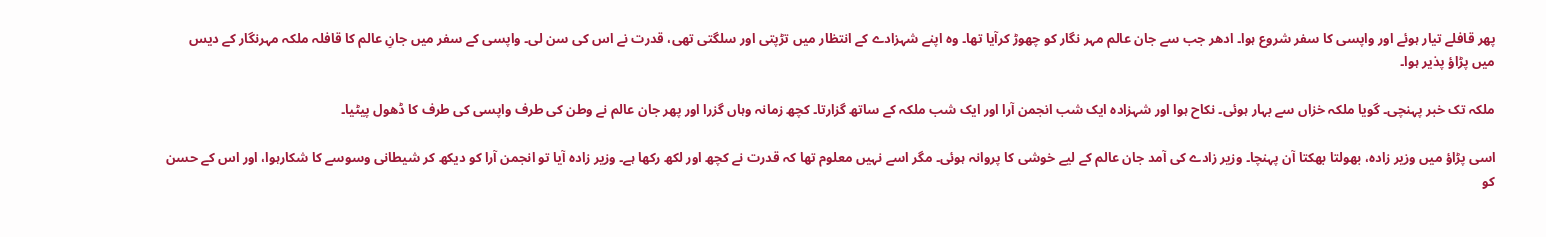پھر قافلے تیار ہوئے اور واپسی کا سفر شروع ہوا۔ ادھر جب سے جان عالم مہر نگار کو چھوڑ کرآیا تھا۔ وہ اپنے شہزادے کے انتظار میں تڑپتی اور سلگتی تھی، قدرت نے اس کی سن لی۔ واپسی کے سفر میں جانِ عالم کا قافلہ ملکہ مہرنگار کے دیس میں پڑاؤ پذیر ہوا۔

ملکہ تک خبر پہنچی۔ گویا ملکہ خزاں سے بہار ہوئی۔ نکاح ہوا اور شہزادہ ایک شب انجمن آرا اور ایک شب ملکہ کے ساتھ گزارتا۔ کچھ زمانہ وہاں گزرا اور پھر جان عالم نے وطن کی طرف واپسی کی طرف کا ڈھول پیٹیا۔

اسی پڑاؤ میں وزیر زادہ، بھولتا بھکتا آن پہنچا۔ وزیر زادے کی آمد جان عالم کے لیے خوشی کا پروانہ ہوئی۔ مگر اسے نہیں معلوم تھا کہ قدرت نے کچھ اور لکھ رکھا ہے۔ وزیر زادہ آیا تو انجمن آرا کو دیکھ کر شیطانی وسوسے کا شکارہوا، اور اس کے حسن کو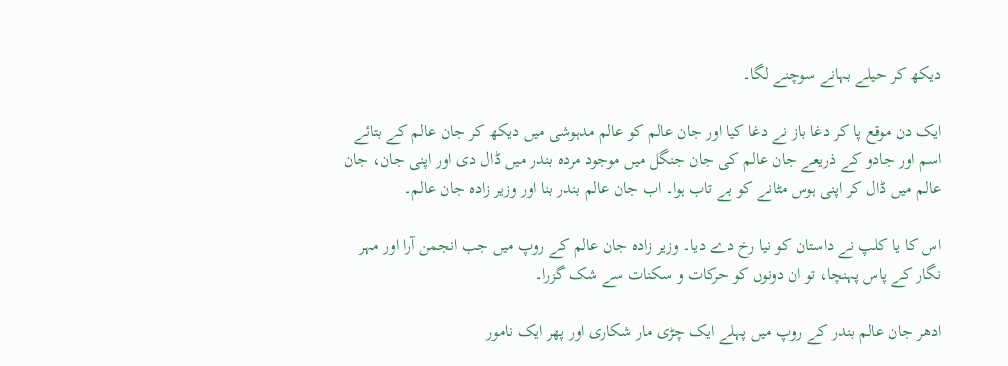دیکھ کر حیلے بہانے سوچنے لگا۔

ایک دن موقع پا کر دغا باز نے دغا کیا اور جان عالم کو عالم مدہوشی میں دیکھ کر جان عالم کے بتائے اسم اور جادو کے ذریعے جان عالم کی جان جنگل میں موجود مردہ بندر میں ڈال دی اور اپنی جان، جان عالم میں ڈال کر اپنی ہوس مٹانے کو بے تاب ہوا۔ اب جان عالم بندر بنا اور وزیر زادہ جان عالم۔

اس کا یا کلپ نے داستان کو نیا رخ دے دیا۔ وزیر زادہ جان عالم کے روپ میں جب انجمن آرا اور مہر نگار کے پاس پہنچا، تو ان دونوں کو حرکات و سکنات سے شک گزرا۔

ادھر جان عالم بندر کے روپ میں پہلے ایک چڑی مار شکاری اور پھر ایک نامور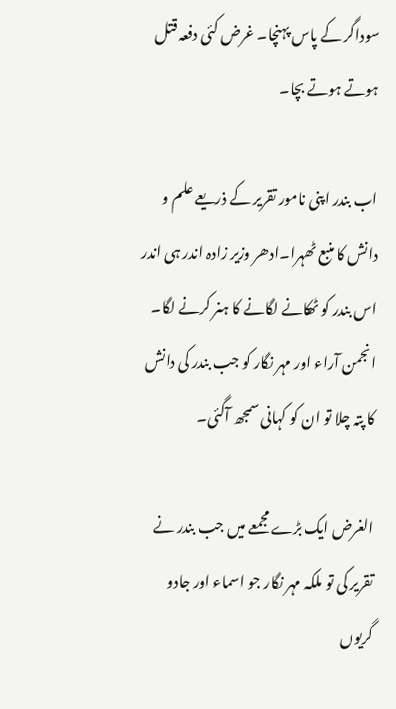سوداگر کے پاس پہنچا۔ غرض کئی دفعہ قتل ہوتے ہوتے بچا۔

اب بندر اپنی نامور تقریر کے ذریعے علم و دانش کا منبع ٹھہرا۔ادھر وزیر زادہ اندر ہی اندر اس بندر کو ٹھکانے لگانے کا ہنر کرنے لگا۔ انجمن آراء اور مہر نگار کو جب بندر کی دانش کا پتہ چلا تو ان کو کہانی سمجھ آگئی۔

الغرض ایک بڑے مجمعے میں جب بندر نے تقریر کی تو ملکہ مہر نگار جو اسماء اور جادو گریوں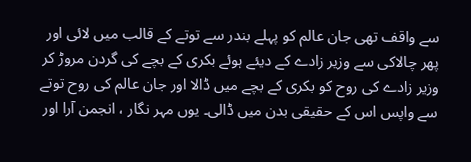سے واقف تھی جان عالم کو پہلے بندر سے توتے کے قالب میں لائی اور پھر چالاکی سے وزیر زادے کے دیئے ہوئے بکری کے بچے کی گردن مروڑ كر وزیر زادے کی روح کو بکری کے بچے میں ڈالا اور جان عالم کی روح توتے سے واپس اس کے حقیقی بدن میں ڈالی۔ یوں مہر نگار ، انجمن آرا اور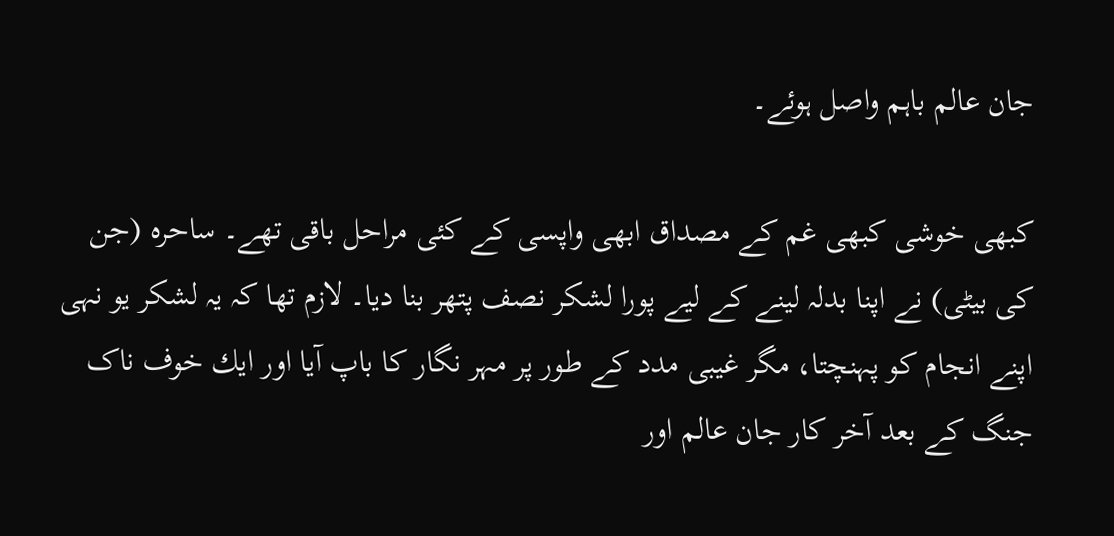جان عالم باہم واصل ہوئے۔

کبھی خوشی کبھی غم کے مصداق ابھی واپسی کے کئی مراحل باقی تھے۔ ساحرہ (جن کی بیٹی) نے اپنا بدلہ لینے کے لیے پورا لشکر نصف پتھر بنا دیا۔ لازم تھا کہ یہ لشکر یو نہی اپنے انجام کو پہنچتا، مگر غیبی مدد کے طور پر مہر نگار کا باپ آیا اور ایك خوف ناک جنگ کے بعد آخر کار جان عالم اور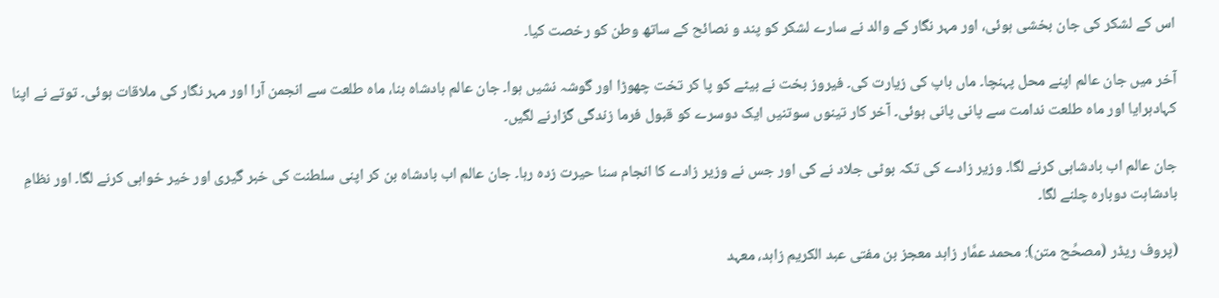اس کے لشکر کی جان بخشی ہوئی، اور مہر نگار کے والد نے سارے لشکر کو پند و نصائح کے ساتھ وطن کو رخصت کیا۔

آخر میں جان عالم اپنے محل پہنچا۔ ماں باپ کی زیارت کی۔ فیروز بخت نے بیٹے کو پا کر تخت چھوڑا اور گوشہ نشیں ہوا۔ جان عالم بادشاہ بنا، ماہ طلعت سے انجمن آرا اور مہر نگار کی ملاقات ہوئی۔ توتے نے اپنا کہادہرایا اور ماہ طلعت ندامت سے پانی پانی ہوئی۔ آخر کار تینوں سوتنیں ایک دوسرے کو قبول فرما زندگی گزارنے لگیں۔

جان عالم اب بادشاہی کرنے لگا۔ وزیر زادے کی تکہ بوٹی جلاد نے کی اور جس نے وزیر زادے کا انجام سنا حیرت زدہ رہا۔ جان عالم اب بادشاہ بن کر اپنی سلطنت کی خبر گیری اور خیر خواہی کرنے لگا۔ اور نظامِ بادشاہت دوبارہ چلنے لگا۔

(پروف ریڈر (مصحِّح متن): محمد عمَّار زاہد معجز بن مفتی عبد الكریم زاہد، معہد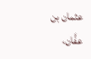عثمان بن عفَّان،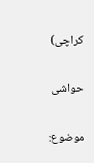كراچی)

حواشی

موضوع: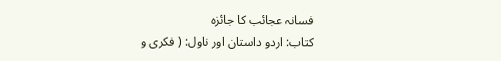فسانہ عجائب کا جائزہ
کتاب: اردو داستان اور ناول: ( فکری و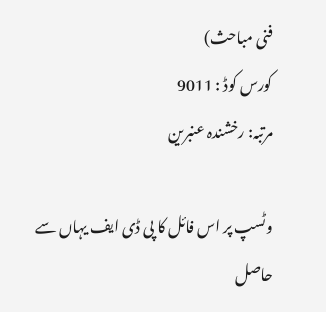فنی مباحث)
کورس کوڈ : 9011
مرتبہ: رخشندہ عنبرین

وٹسپ پر اس فائل کا پی ڈی ایف یہاں سے حاصل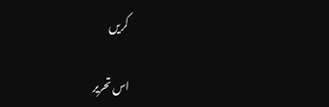کریں

اس تحریر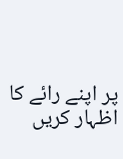پر اپنے رائے کا اظہار کریں